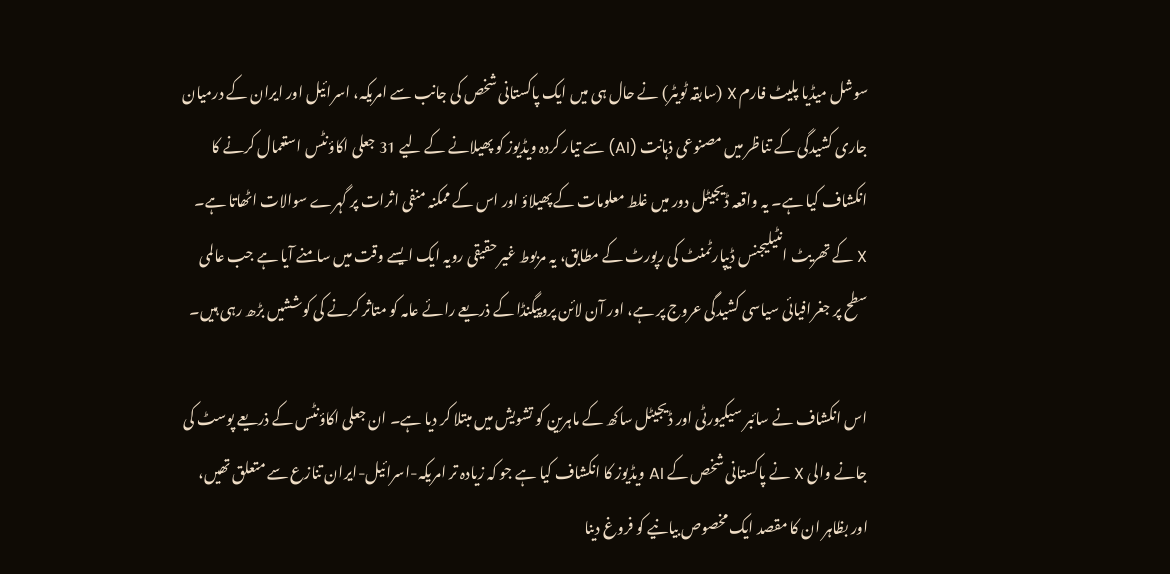سوشل میڈیا پلیٹ فارم X (سابقہ ٹویٹر) نے حال ہی میں ایک پاکستانی شخص کی جانب سے امریکہ، اسرائیل اور ایران کے درمیان جاری کشیدگی کے تناظر میں مصنوعی ذہانت (AI) سے تیار کردہ ویڈیوز کو پھیلانے کے لیے 31 جعلی اکاؤنٹس استعمال کرنے کا انکشاف کیا ہے۔ یہ واقعہ ڈیجیٹل دور میں غلط معلومات کے پھیلاؤ اور اس کے ممکنہ منفی اثرات پر گہرے سوالات اٹھاتا ہے۔ X کے تھریٹ انٹیلیجنس ڈیپارٹمنٹ کی رپورٹ کے مطابق، یہ مربوط غیر حقیقی رویہ ایک ایسے وقت میں سامنے آیا ہے جب عالمی سطح پر جغرافیائی سیاسی کشیدگی عروج پر ہے، اور آن لائن پروپیگنڈا کے ذریعے رائے عامہ کو متاثر کرنے کی کوششیں بڑھ رہی ہیں۔

اس انکشاف نے سائبر سیکیورٹی اور ڈیجیٹل ساکھ کے ماہرین کو تشویش میں مبتلا کر دیا ہے۔ ان جعلی اکاؤنٹس کے ذریعے پوسٹ کی جانے والی X نے پاکستانی شخص کے AI ویڈیوز کا انکشاف کیا ہے جو کہ زیادہ تر امریکہ-اسرائیل-ایران تنازع سے متعلق تھیں، اور بظاہر ان کا مقصد ایک مخصوص بیانیے کو فروغ دینا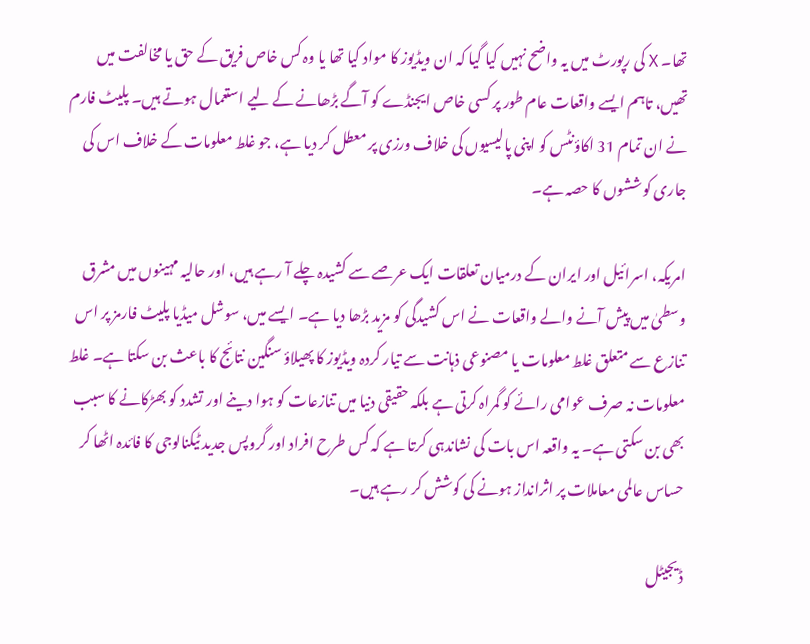تھا۔ X کی رپورٹ میں یہ واضح نہیں کیا گیا کہ ان ویڈیوز کا مواد کیا تھا یا وہ کس خاص فریق کے حق یا مخالفت میں تھیں، تاہم ایسے واقعات عام طور پر کسی خاص ایجنڈے کو آگے بڑھانے کے لیے استعمال ہوتے ہیں۔ پلیٹ فارم نے ان تمام 31 اکاؤنٹس کو اپنی پالیسیوں کی خلاف ورزی پر معطل کر دیا ہے، جو غلط معلومات کے خلاف اس کی جاری کوششوں کا حصہ ہے۔

امریکہ، اسرائیل اور ایران کے درمیان تعلقات ایک عرصے سے کشیدہ چلے آ رہے ہیں، اور حالیہ مہینوں میں مشرق وسطیٰ میں پیش آنے والے واقعات نے اس کشیدگی کو مزید بڑھا دیا ہے۔ ایسے میں، سوشل میڈیا پلیٹ فارمز پر اس تنازع سے متعلق غلط معلومات یا مصنوعی ذہانت سے تیار کردہ ویڈیوز کا پھیلاؤ سنگین نتائج کا باعث بن سکتا ہے۔ غلط معلومات نہ صرف عوامی رائے کو گمراہ کرتی ہے بلکہ حقیقی دنیا میں تنازعات کو ہوا دینے اور تشدد کو بھڑکانے کا سبب بھی بن سکتی ہے۔ یہ واقعہ اس بات کی نشاندہی کرتا ہے کہ کس طرح افراد اور گروپس جدید ٹیکنالوجی کا فائدہ اٹھا کر حساس عالمی معاملات پر اثرانداز ہونے کی کوشش کر رہے ہیں۔

ڈیجیٹل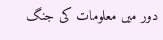دور میں معلومات کی جنگ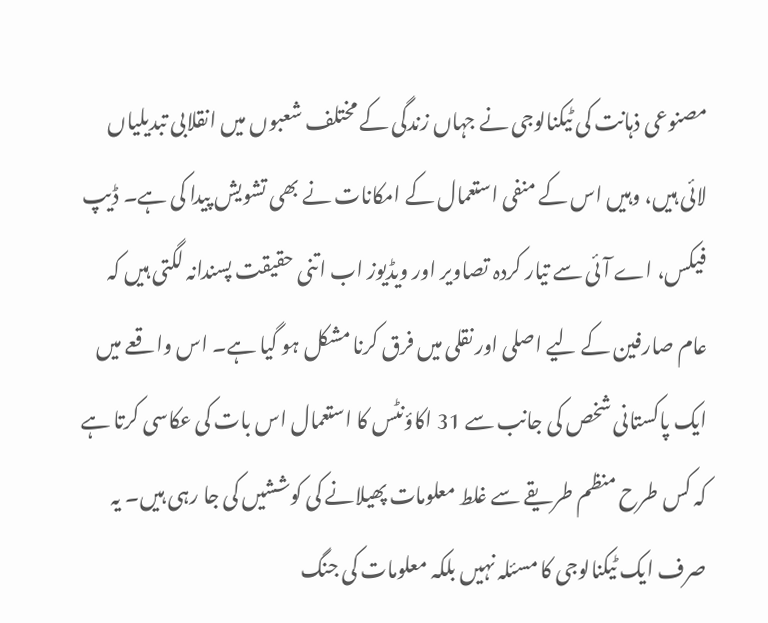مصنوعی ذہانت کی ٹیکنالوجی نے جہاں زندگی کے مختلف شعبوں میں انقلابی تبدیلیاں لائی ہیں، وہیں اس کے منفی استعمال کے امکانات نے بھی تشویش پیدا کی ہے۔ ڈیپ فیکس، اے آئی سے تیار کردہ تصاویر اور ویڈیوز اب اتنی حقیقت پسندانہ لگتی ہیں کہ عام صارفین کے لیے اصلی اور نقلی میں فرق کرنا مشکل ہو گیا ہے۔ اس واقعے میں ایک پاکستانی شخص کی جانب سے 31 اکاؤنٹس کا استعمال اس بات کی عکاسی کرتا ہے کہ کس طرح منظم طریقے سے غلط معلومات پھیلانے کی کوششیں کی جا رہی ہیں۔ یہ صرف ایک ٹیکنالوجی کا مسئلہ نہیں بلکہ معلومات کی جنگ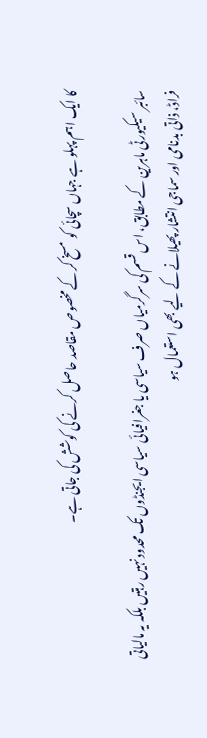کا ایک اہم پہلو ہے جہاں سچائی کو مسخ کر کے مخصوص مقاصد حاصل کرنے کی کوشش کی جاتی ہے۔

سائبر سیکیورٹی ماہرین کے مطابق، اس قسم کی سرگرمیاں صرف سیاسی یا جغرافیائی سیاسی ایجنڈوں تک محدود نہیں رہتیں بلکہ یہ مالیاتی فراڈ، ذاتی بدنامی اور سماجی انتشار پھیلانے کے لیے بھی استعمال ہو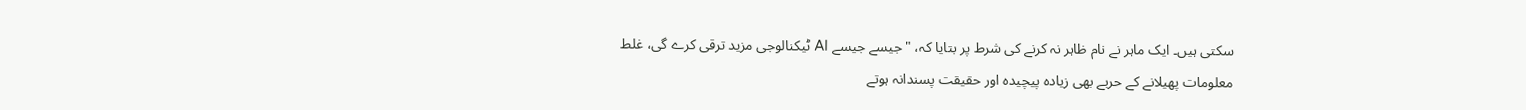سکتی ہیں۔ ایک ماہر نے نام ظاہر نہ کرنے کی شرط پر بتایا کہ، "جیسے جیسے AI ٹیکنالوجی مزید ترقی کرے گی، غلط معلومات پھیلانے کے حربے بھی زیادہ پیچیدہ اور حقیقت پسندانہ ہوتے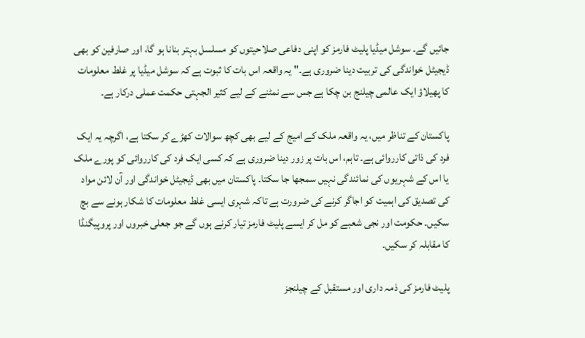جائیں گے۔ سوشل میڈیا پلیٹ فارمز کو اپنی دفاعی صلاحیتوں کو مسلسل بہتر بنانا ہو گا، اور صارفین کو بھی ڈیجیٹل خواندگی کی تربیت دینا ضروری ہے۔" یہ واقعہ اس بات کا ثبوت ہے کہ سوشل میڈیا پر غلط معلومات کا پھیلاؤ ایک عالمی چیلنج بن چکا ہے جس سے نمٹنے کے لیے کثیر الجہتی حکمت عملی درکار ہے۔

پاکستان کے تناظر میں، یہ واقعہ ملک کے امیج کے لیے بھی کچھ سوالات کھڑے کر سکتا ہے، اگرچہ یہ ایک فرد کی ذاتی کارروائی ہے۔ تاہم، اس بات پر زور دینا ضروری ہے کہ کسی ایک فرد کی کارروائی کو پورے ملک یا اس کے شہریوں کی نمائندگی نہیں سمجھا جا سکتا۔ پاکستان میں بھی ڈیجیٹل خواندگی اور آن لائن مواد کی تصدیق کی اہمیت کو اجاگر کرنے کی ضرورت ہے تاکہ شہری ایسی غلط معلومات کا شکار ہونے سے بچ سکیں۔ حکومت اور نجی شعبے کو مل کر ایسے پلیٹ فارمز تیار کرنے ہوں گے جو جعلی خبروں اور پروپیگنڈا کا مقابلہ کر سکیں۔

پلیٹ فارمز کی ذمہ داری اور مستقبل کے چیلنجز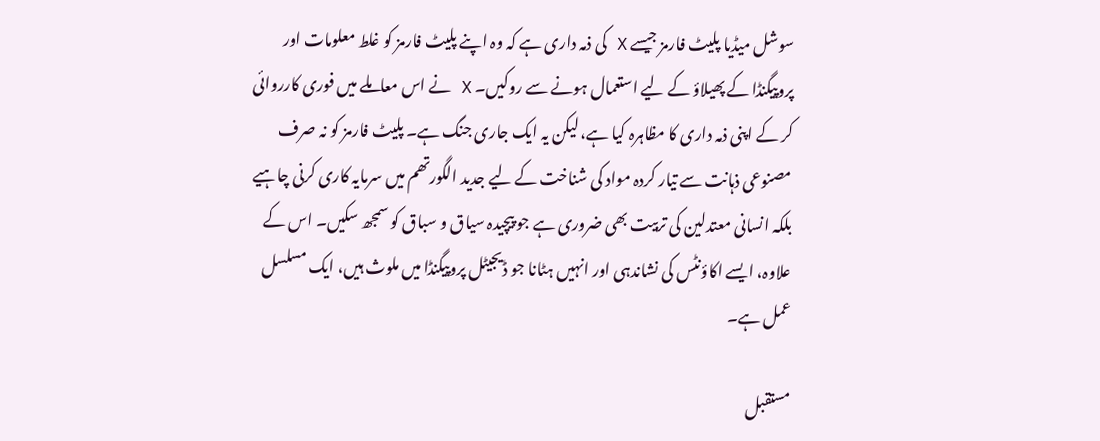سوشل میڈیا پلیٹ فارمز جیسے X کی ذمہ داری ہے کہ وہ اپنے پلیٹ فارمز کو غلط معلومات اور پروپیگنڈا کے پھیلاؤ کے لیے استعمال ہونے سے روکیں۔ X نے اس معاملے میں فوری کارروائی کر کے اپنی ذمہ داری کا مظاہرہ کیا ہے، لیکن یہ ایک جاری جنگ ہے۔ پلیٹ فارمز کو نہ صرف مصنوعی ذہانت سے تیار کردہ مواد کی شناخت کے لیے جدید الگورتھم میں سرمایہ کاری کرنی چاہیے بلکہ انسانی معتدلین کی تربیت بھی ضروری ہے جو پیچیدہ سیاق و سباق کو سمجھ سکیں۔ اس کے علاوہ، ایسے اکاؤنٹس کی نشاندہی اور انہیں ہٹانا جو ڈیجیٹل پروپیگنڈا میں ملوث ہیں، ایک مسلسل عمل ہے۔

مستقبل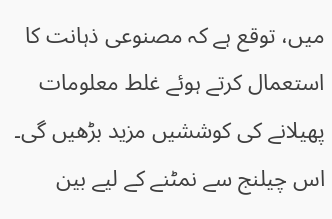میں، توقع ہے کہ مصنوعی ذہانت کا استعمال کرتے ہوئے غلط معلومات پھیلانے کی کوششیں مزید بڑھیں گی۔ اس چیلنج سے نمٹنے کے لیے بین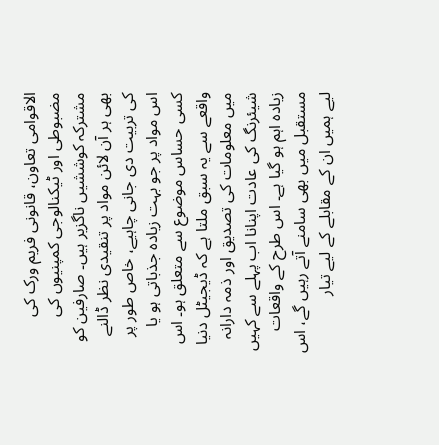الاقوامی تعاون، قانونی فریم ورک کی مضبوطی اور ٹیکنالوجی کمپنیوں کی مشترکہ کوششیں ناگزیر ہیں۔ صارفین کو بھی ہر آن لائن مواد پر تنقیدی نظر ڈالنے کی تربیت دی جانی چاہیے، خاص طور پر اس مواد پر جو بہت زیادہ جذباتی ہو یا کسی حساس موضوع سے متعلق ہو۔ اس واقعے سے یہ سبق ملتا ہے کہ ڈیجیٹل دنیا میں معلومات کی تصدیق اور ذمہ دارانہ شیئرنگ کی عادت اپنانا اب پہلے سے کہیں زیادہ اہم ہو گیا ہے۔ اس طرح کے واقعات مستقبل میں بھی سامنے آتے رہیں گے، اس لیے ہمیں ان کے مقابلے کے لیے تیار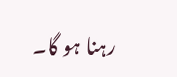رہنا ہو گا۔